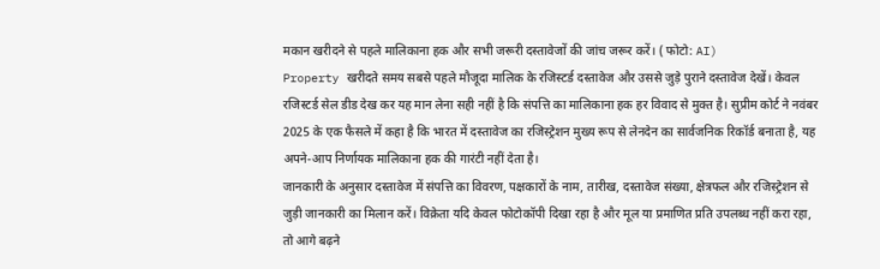मकान खरीदने से पहले मालिकाना हक और सभी जरूरी दस्तावेजों की जांच जरूर करें। ( फोटो: AI)
Property खरीदते समय सबसे पहले मौजूदा मालिक के रजिस्टर्ड दस्तावेज और उससे जुड़े पुराने दस्तावेज देखें। केवल रजिस्टर्ड सेल डीड देख कर यह मान लेना सही नहीं है कि संपत्ति का मालिकाना हक हर विवाद से मुक्त है। सुप्रीम कोर्ट ने नवंबर 2025 के एक फैसले में कहा है कि भारत में दस्तावेज का रजिस्ट्रेशन मुख्य रूप से लेनदेन का सार्वजनिक रिकॉर्ड बनाता है, यह अपने-आप निर्णायक मालिकाना हक की गारंटी नहीं देता है।
जानकारी के अनुसार दस्तावेज में संपत्ति का विवरण, पक्षकारों के नाम, तारीख, दस्तावेज संख्या, क्षेत्रफल और रजिस्ट्रेशन से जुड़ी जानकारी का मिलान करें। विक्रेता यदि केवल फोटोकॉपी दिखा रहा है और मूल या प्रमाणित प्रति उपलब्ध नहीं करा रहा, तो आगे बढ़ने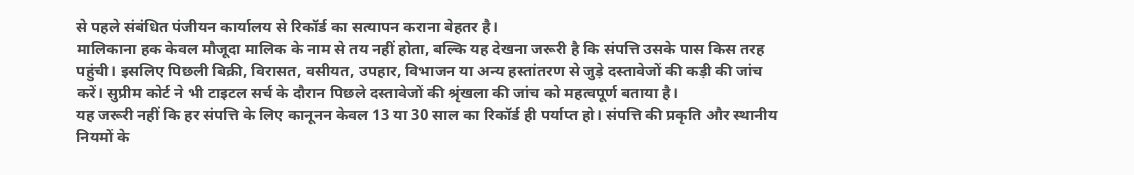से पहले संबंधित पंजीयन कार्यालय से रिकॉर्ड का सत्यापन कराना बेहतर है।
मालिकाना हक केवल मौजूदा मालिक के नाम से तय नहीं होता, बल्कि यह देखना जरूरी है कि संपत्ति उसके पास किस तरह पहुंची। इसलिए पिछली बिक्री, विरासत, वसीयत, उपहार, विभाजन या अन्य हस्तांतरण से जुड़े दस्तावेजों की कड़ी की जांच करें। सुप्रीम कोर्ट ने भी टाइटल सर्च के दौरान पिछले दस्तावेजों की श्रृंखला की जांच को महत्वपूर्ण बताया है।
यह जरूरी नहीं कि हर संपत्ति के लिए कानूनन केवल 13 या 30 साल का रिकॉर्ड ही पर्याप्त हो। संपत्ति की प्रकृति और स्थानीय नियमों के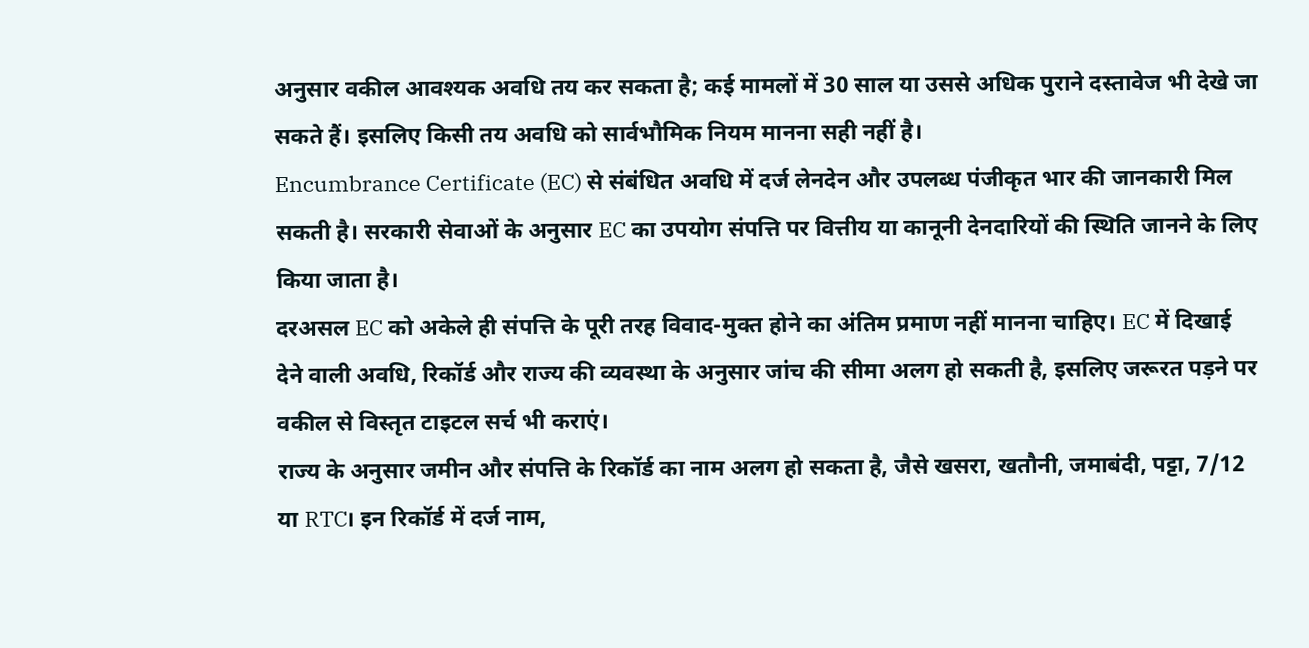अनुसार वकील आवश्यक अवधि तय कर सकता है; कई मामलों में 30 साल या उससे अधिक पुराने दस्तावेज भी देखे जा सकते हैं। इसलिए किसी तय अवधि को सार्वभौमिक नियम मानना सही नहीं है।
Encumbrance Certificate (EC) से संबंधित अवधि में दर्ज लेनदेन और उपलब्ध पंजीकृत भार की जानकारी मिल सकती है। सरकारी सेवाओं के अनुसार EC का उपयोग संपत्ति पर वित्तीय या कानूनी देनदारियों की स्थिति जानने के लिए किया जाता है।
दरअसल EC को अकेले ही संपत्ति के पूरी तरह विवाद-मुक्त होने का अंतिम प्रमाण नहीं मानना चाहिए। EC में दिखाई देने वाली अवधि, रिकॉर्ड और राज्य की व्यवस्था के अनुसार जांच की सीमा अलग हो सकती है, इसलिए जरूरत पड़ने पर वकील से विस्तृत टाइटल सर्च भी कराएं।
राज्य के अनुसार जमीन और संपत्ति के रिकॉर्ड का नाम अलग हो सकता है, जैसे खसरा, खतौनी, जमाबंदी, पट्टा, 7/12 या RTC। इन रिकॉर्ड में दर्ज नाम,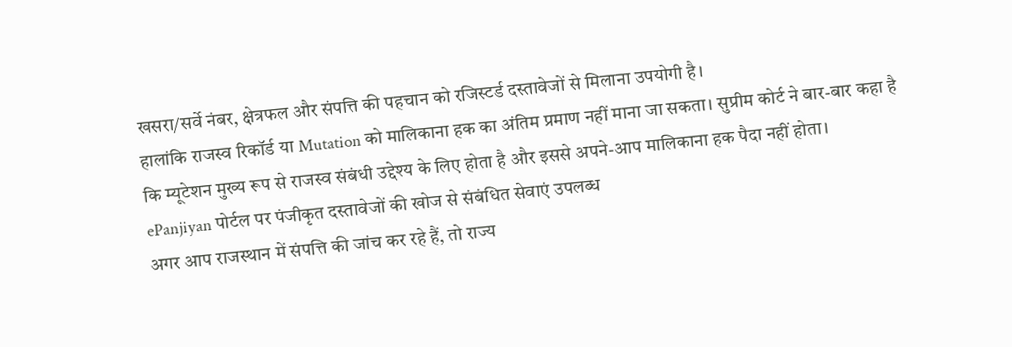खसरा/सर्वे नंबर, क्षेत्रफल और संपत्ति की पहचान को रजिस्टर्ड दस्तावेजों से मिलाना उपयोगी है।
हालांकि राजस्व रिकॉर्ड या Mutation को मालिकाना हक का अंतिम प्रमाण नहीं माना जा सकता। सुप्रीम कोर्ट ने बार-बार कहा है कि म्यूटेशन मुख्य रूप से राजस्व संबंधी उद्देश्य के लिए होता है और इससे अपने-आप मालिकाना हक पैदा नहीं होता।
ePanjiyan पोर्टल पर पंजीकृत दस्तावेजों की खोज से संबंधित सेवाएं उपलब्ध
अगर आप राजस्थान में संपत्ति की जांच कर रहे हैं, तो राज्य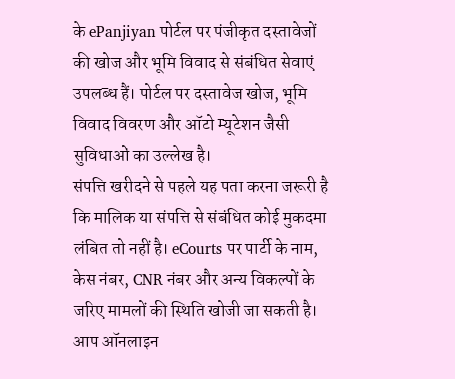के ePanjiyan पोर्टल पर पंजीकृत दस्तावेजों की खोज और भूमि विवाद से संबंधित सेवाएं उपलब्ध हैं। पोर्टल पर दस्तावेज खोज, भूमि विवाद विवरण और ऑटो म्यूटेशन जैसी सुविधाओं का उल्लेख है।
संपत्ति खरीदने से पहले यह पता करना जरूरी है कि मालिक या संपत्ति से संबंधित कोई मुकदमा लंबित तो नहीं है। eCourts पर पार्टी के नाम, केस नंबर, CNR नंबर और अन्य विकल्पों के जरिए मामलों की स्थिति खोजी जा सकती है।
आप ऑनलाइन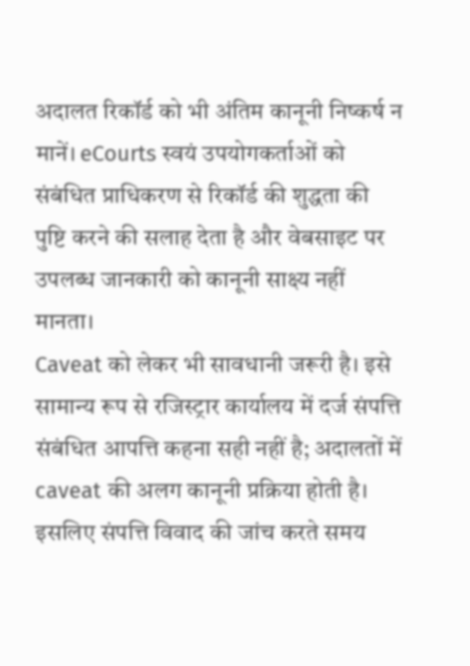अदालत रिकॉर्ड को भी अंतिम कानूनी निष्कर्ष न मानें। eCourts स्वयं उपयोगकर्ताओं को संबंधित प्राधिकरण से रिकॉर्ड की शुद्धता की पुष्टि करने की सलाह देता है और वेबसाइट पर उपलब्ध जानकारी को कानूनी साक्ष्य नहीं मानता।
Caveat को लेकर भी सावधानी जरूरी है। इसे सामान्य रूप से रजिस्ट्रार कार्यालय में दर्ज संपत्ति संबंधित आपत्ति कहना सही नहीं है; अदालतों में caveat की अलग कानूनी प्रक्रिया होती है। इसलिए संपत्ति विवाद की जांच करते समय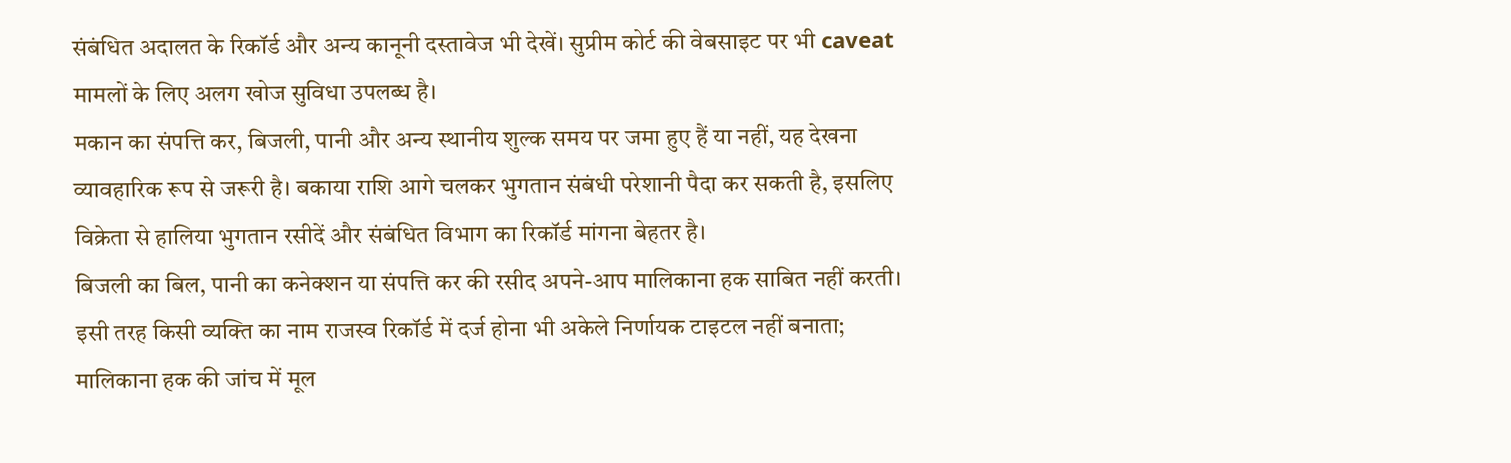संबंधित अदालत के रिकॉर्ड और अन्य कानूनी दस्तावेज भी देखें। सुप्रीम कोर्ट की वेबसाइट पर भी caveat मामलों के लिए अलग खोज सुविधा उपलब्ध है।
मकान का संपत्ति कर, बिजली, पानी और अन्य स्थानीय शुल्क समय पर जमा हुए हैं या नहीं, यह देखना व्यावहारिक रूप से जरूरी है। बकाया राशि आगे चलकर भुगतान संबंधी परेशानी पैदा कर सकती है, इसलिए विक्रेता से हालिया भुगतान रसीदें और संबंधित विभाग का रिकॉर्ड मांगना बेहतर है।
बिजली का बिल, पानी का कनेक्शन या संपत्ति कर की रसीद अपने-आप मालिकाना हक साबित नहीं करती। इसी तरह किसी व्यक्ति का नाम राजस्व रिकॉर्ड में दर्ज होना भी अकेले निर्णायक टाइटल नहीं बनाता; मालिकाना हक की जांच में मूल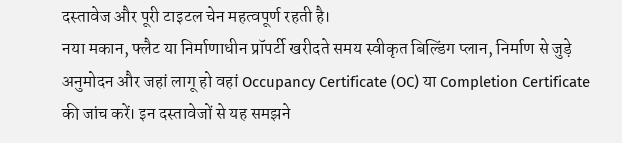दस्तावेज और पूरी टाइटल चेन महत्वपूर्ण रहती है।
नया मकान, फ्लैट या निर्माणाधीन प्रॉपर्टी खरीदते समय स्वीकृत बिल्डिंग प्लान, निर्माण से जुड़े अनुमोदन और जहां लागू हो वहां Occupancy Certificate (OC) या Completion Certificate की जांच करें। इन दस्तावेजों से यह समझने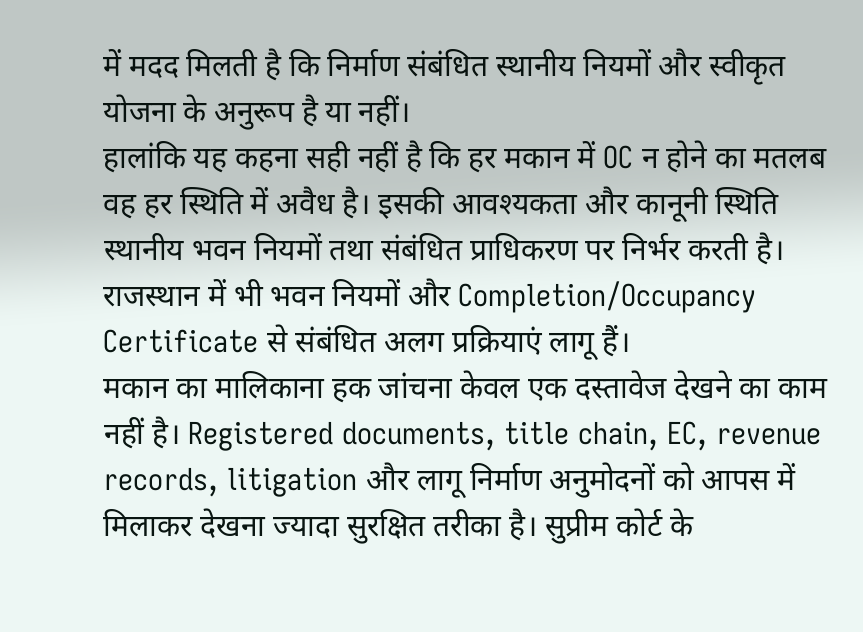में मदद मिलती है कि निर्माण संबंधित स्थानीय नियमों और स्वीकृत योजना के अनुरूप है या नहीं।
हालांकि यह कहना सही नहीं है कि हर मकान में OC न होने का मतलब वह हर स्थिति में अवैध है। इसकी आवश्यकता और कानूनी स्थिति स्थानीय भवन नियमों तथा संबंधित प्राधिकरण पर निर्भर करती है। राजस्थान में भी भवन नियमों और Completion/Occupancy Certificate से संबंधित अलग प्रक्रियाएं लागू हैं।
मकान का मालिकाना हक जांचना केवल एक दस्तावेज देखने का काम नहीं है। Registered documents, title chain, EC, revenue records, litigation और लागू निर्माण अनुमोदनों को आपस में मिलाकर देखना ज्यादा सुरक्षित तरीका है। सुप्रीम कोर्ट के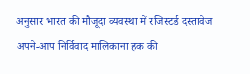अनुसार भारत की मौजूदा व्यवस्था में रजिस्टर्ड दस्तावेज अपने-आप निर्विवाद मालिकाना हक की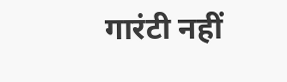गारंटी नहीं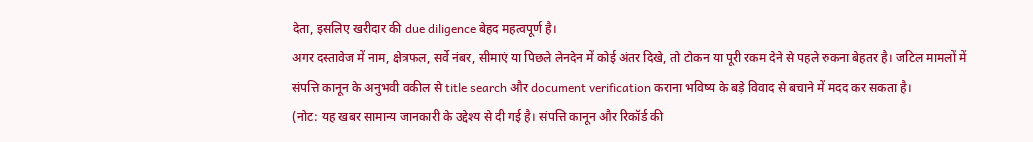देता, इसलिए खरीदार की due diligence बेहद महत्वपूर्ण है।
अगर दस्तावेज में नाम, क्षेत्रफल, सर्वे नंबर, सीमाएं या पिछले लेनदेन में कोई अंतर दिखे, तो टोकन या पूरी रकम देने से पहले रुकना बेहतर है। जटिल मामलों में संपत्ति कानून के अनुभवी वकील से title search और document verification कराना भविष्य के बड़े विवाद से बचाने में मदद कर सकता है।
(नोट: यह खबर सामान्य जानकारी के उद्देश्य से दी गई है। संपत्ति कानून और रिकॉर्ड की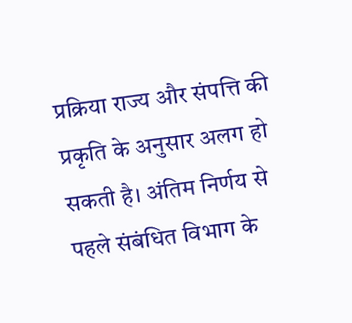प्रक्रिया राज्य और संपत्ति की प्रकृति के अनुसार अलग हो सकती है। अंतिम निर्णय से पहले संबंधित विभाग के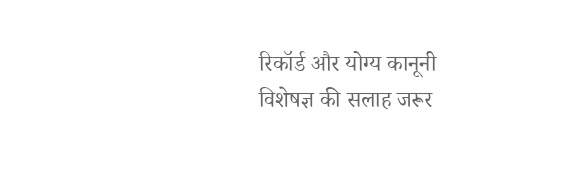रिकॉर्ड और योग्य कानूनी विशेषज्ञ की सलाह जरूर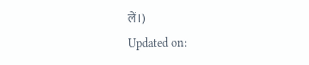लें।)
Updated on: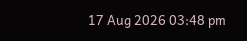17 Aug 2026 03:48 pm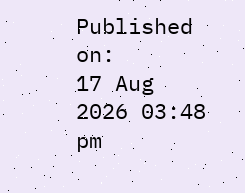Published on:
17 Aug 2026 03:48 pm